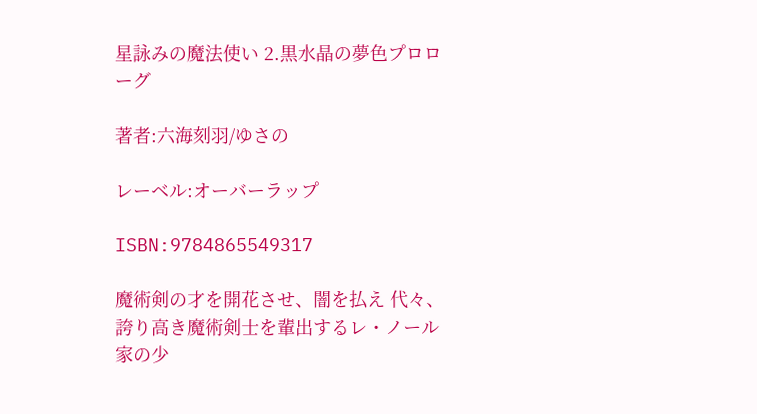星詠みの魔法使い 2.黒水晶の夢色プロローグ

著者:六海刻羽/ゆさの

レーベル:オーバーラップ

ISBN:9784865549317

魔術剣の才を開花させ、闇を払え 代々、誇り高き魔術剣士を輩出するレ・ノール家の少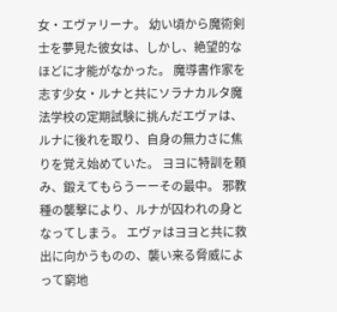女・エヴァリーナ。 幼い頃から魔術剣士を夢見た彼女は、しかし、絶望的なほどに才能がなかった。 魔導書作家を志す少女・ルナと共にソラナカルタ魔法学校の定期試験に挑んだエヴァは、ルナに後れを取り、自身の無力さに焦りを覚え始めていた。 ヨヨに特訓を頼み、鍛えてもらうーーその最中。 邪教種の襲撃により、ルナが囚われの身となってしまう。 エヴァはヨヨと共に救出に向かうものの、襲い来る脅威によって窮地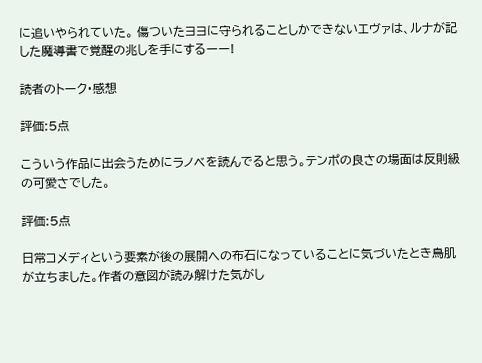に追いやられていた。 傷ついたヨヨに守られることしかできないエヴァは、ルナが記した魔導書で覚醒の兆しを手にするーー!

読者のトーク・感想

評価:5点

こういう作品に出会うためにラノベを読んでると思う。テンポの良さの場面は反則級の可愛さでした。

評価:5点

日常コメディという要素が後の展開への布石になっていることに気づいたとき鳥肌が立ちました。作者の意図が読み解けた気がし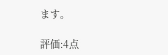ます。

評価:4点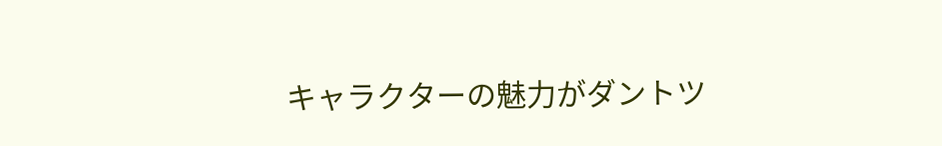キャラクターの魅力がダントツ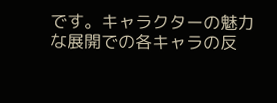です。キャラクターの魅力な展開での各キャラの反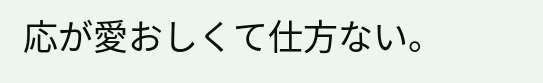応が愛おしくて仕方ない。